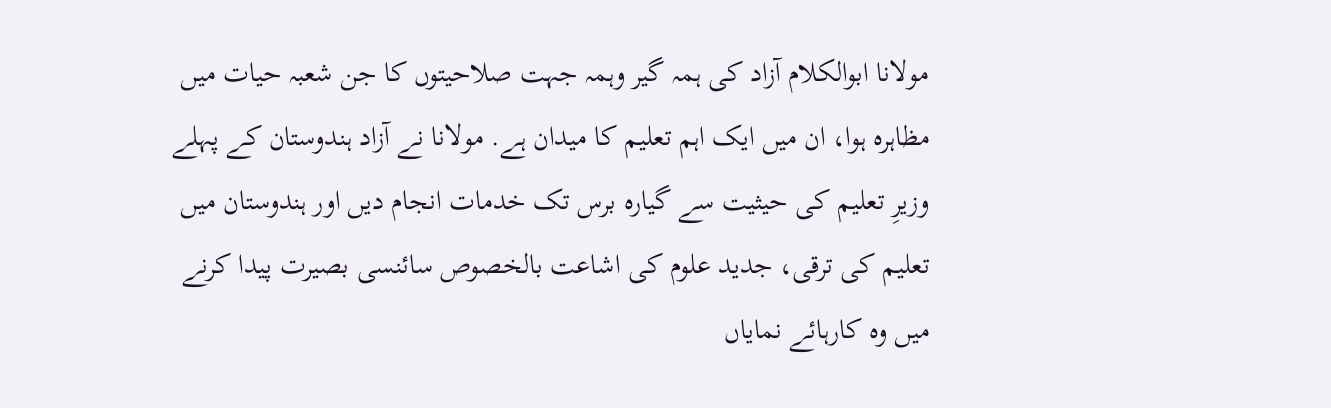مولانا ابوالکلام آزاد کی ہمہ گیر وہمہ جہت صلاحیتوں کا جن شعبہ حیات میں مظاہرہ ہوا، ان میں ایک اہم تعلیم کا میدان ہے. مولانا نے آزاد ہندوستان کے پہلے وزیرِ تعلیم کی حیثیت سے گیارہ برس تک خدمات انجام دیں اور ہندوستان میں تعلیم کی ترقی، جدید علوم کی اشاعت بالخصوص سائنسی بصیرت پیدا کرنے میں وہ کارہائے نمایاں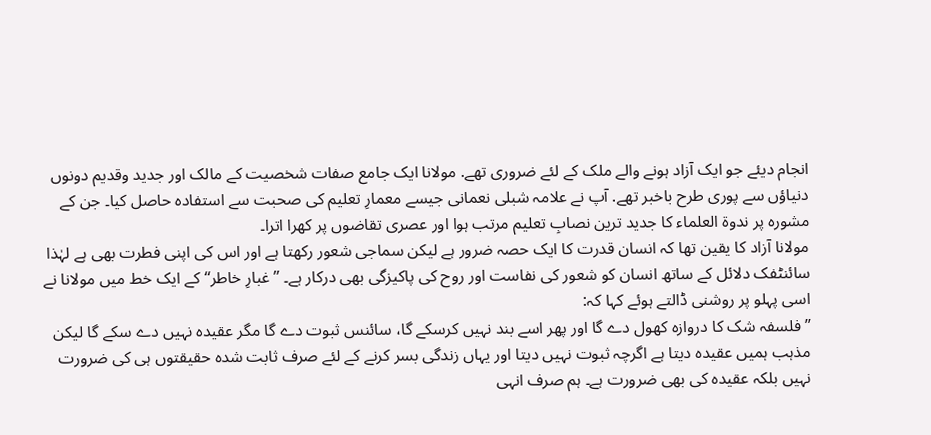انجام دیئے جو ایک آزاد ہونے والے ملک کے لئے ضروری تھے. مولانا ایک جامع صفات شخصیت کے مالک اور جدید وقدیم دونوں دنیاؤں سے پوری طرح باخبر تھے. آپ نے علامہ شبلی نعمانی جیسے معمارِ تعلیم کی صحبت سے استفادہ حاصل کیا۔ جن کے مشورہ پر ندوۃ العلماء کا جدید ترین نصابِ تعلیم مرتب ہوا اور عصری تقاضوں پر کھرا اترا۔
مولانا آزاد کا یقین تھا کہ انسان قدرت کا ایک حصہ ضرور ہے لیکن سماجی شعور رکھتا ہے اور اس کی اپنی فطرت بھی ہے لہٰذا سائنٹفک دلائل کے ساتھ انسان کو شعور کی نفاست اور روح کی پاکیزگی بھی درکار ہے۔ ’’غبارِ خاطر‘‘ کے ایک خط میں مولانا نے اسی پہلو پر روشنی ڈالتے ہوئے کہا کہ:
’’فلسفہ شک کا دروازہ کھول دے گا اور پھر اسے بند نہیں کرسکے گا، سائنس ثبوت دے گا مگر عقیدہ نہیں دے سکے گا لیکن مذہب ہمیں عقیدہ دیتا ہے اگرچہ ثبوت نہیں دیتا اور یہاں زندگی بسر کرنے کے لئے صرف ثابت شدہ حقیقتوں ہی کی ضرورت نہیں بلکہ عقیدہ کی بھی ضرورت ہے۔ ہم صرف انہی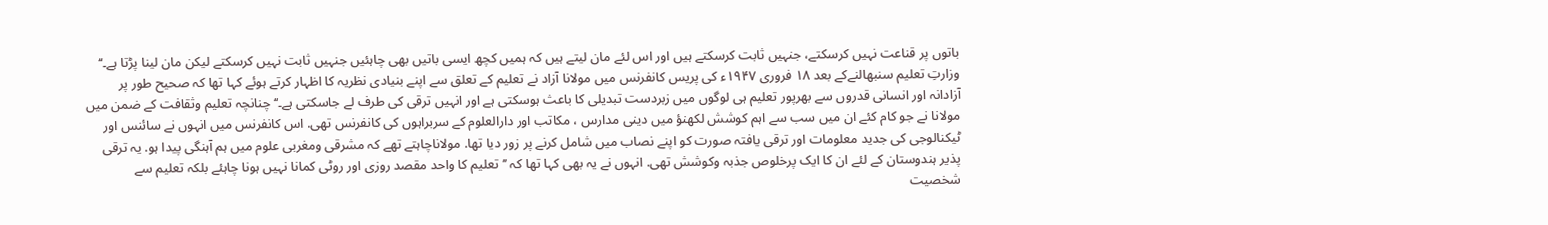باتوں پر قناعت نہیں کرسکتے، جنہیں ثابت کرسکتے ہیں اور اس لئے مان لیتے ہیں کہ ہمیں کچھ ایسی باتیں بھی چاہئیں جنہیں ثابت نہیں کرسکتے لیکن مان لینا پڑتا ہے۔‘‘
وزارتِ تعلیم سنبھالنےکے بعد ۱۸ فروری ۱۹۴۷ء کی پریس کانفرنس میں مولانا آزاد نے تعلیم کے تعلق سے اپنے بنیادی نظریہ کا اظہار کرتے ہوئے کہا تھا کہ صحیح طور پر آزادانہ اور انسانی قدروں سے بھرپور تعلیم ہی لوگوں میں زبردست تبدیلی کا باعث ہوسکتی ہے اور انہیں ترقی کی طرف لے جاسکتی ہے۔‘‘ چنانچہ تعلیم وثقافت کے ضمن میں مولانا نے جو کام کئے ان میں سب سے اہم کوشش لکھنؤ میں دینی مدارس ، مکاتب اور دارالعلوم کے سربراہوں کی کانفرنس تھی. اس کانفرنس میں انہوں نے سائنس اور ٹیکنالوجی کی جدید معلومات اور ترقی یافتہ صورت کو اپنے نصاب میں شامل کرنے پر زور دیا تھا. مولاناچاہتے تھے کہ مشرقی ومغربی علوم میں ہم آہنگی پیدا ہو. یہ ترقی پذیر ہندوستان کے لئے ان کا ایک پرخلوص جذبہ وکوشش تھی. انہوں نے یہ بھی کہا تھا کہ ’’تعلیم کا واحد مقصد روزی اور روٹی کمانا نہیں ہونا چاہئے بلکہ تعلیم سے شخصیت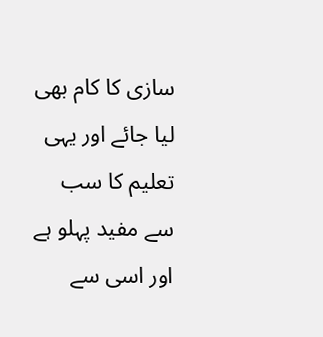سازی کا کام بھی لیا جائے اور یہی تعلیم کا سب سے مفید پہلو ہے اور اسی سے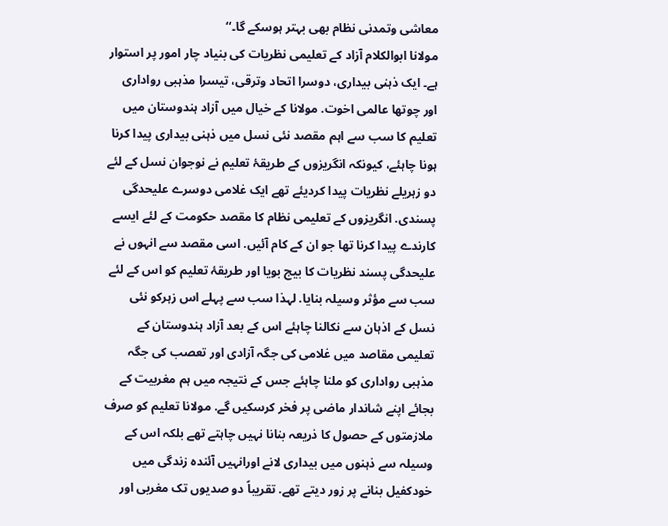معاشی وتمدنی نظام بھی بہتر ہوسکے گا۔‘‘
مولانا ابوالکلام آزاد کے تعلیمی نظریات کی بنیاد چار امور پر استوار ہے۔ ایک ذہنی بیداری، دوسرا اتحاد وترقی، تیسرا مذہبی رواداری اور چوتھا عالمی اخوت. مولانا کے خیال میں آزاد ہندوستان میں تعلیم کا سب سے اہم مقصد نئی نسل میں ذہنی بیداری پیدا کرنا ہونا چاہئے، کیونکہ انگریزوں کے طریقۂ تعلیم نے نوجوان نسل کے لئے دو زہریلے نظریات پیدا کردیئے تھے ایک غلامی دوسرے علیحدگی پسندی. انگریزوں کے تعلیمی نظام کا مقصد حکومت کے لئے ایسے کارندے پیدا کرنا تھا جو ان کے کام آئیں. اسی مقصد سے انہوں نے علیحدگی پسند نظریات کا بیج بویا اور طریقۂ تعلیم کو اس کے لئے سب سے مؤثر وسیلہ بنایا. لہذا سب سے پہلے اس زہرکو نئی نسل کے اذہان سے نکالنا چاہئے اس کے بعد آزاد ہندوستان کے تعلیمی مقاصد میں غلامی کی جگہ آزادی اور تعصب کی جگہ مذہبی رواداری کو ملنا چاہئے جس کے نتیجہ میں ہم مغربیت کے بجائے اپنے شاندار ماضی پر فخر کرسکیں گے. مولانا تعلیم کو صرف ملازمتوں کے حصول کا ذریعہ بنانا نہیں چاہتے تھے بلکہ اس کے وسیلہ سے ذہنوں میں بیداری لانے اورانہیں آئندہ زندگی میں خودکفیل بنانے پر زور دیتے تھے. تقریباً دو صدیوں تک مغربی اور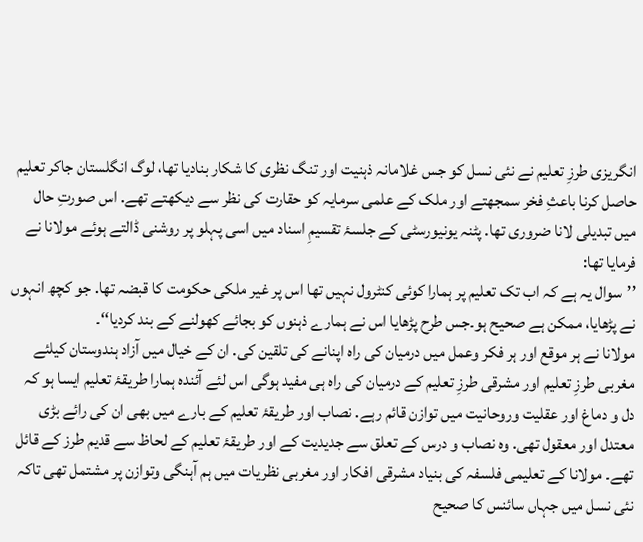انگریزی طرزِ تعلیم نے نئی نسل کو جس غلامانہ ذہنیت اور تنگ نظری کا شکار بنادیا تھا، لوگ انگلستان جاکر تعلیم حاصل کرنا باعثِ فخر سمجھتے اور ملک کے علمی سرمایہ کو حقارت کی نظر سے دیکھتے تھے. اس صورتِ حال میں تبدیلی لانا ضروری تھا. پٹنہ یونیورسٹی کے جلسۂ تقسیمِ اسناد میں اسی پہلو پر روشنی ڈالتے ہوئے مولانا نے فرمایا تھا:
’’سوال یہ ہے کہ اب تک تعلیم پر ہمارا کوئی کنٹرول نہیں تھا اس پر غیر ملکی حکومت کا قبضہ تھا. جو کچھ انہوں نے پڑھایا، ممکن ہے صحیح ہو۔جس طرح پڑھایا اس نے ہمارے ذہنوں کو بجائے کھولنے کے بند کردیا‘‘۔
مولانا نے ہر موقع اور ہر فکر وعمل میں درمیان کی راہ اپنانے کی تلقین کی. ان کے خیال میں آزاد ہندوستان کیلئے مغربی طرزِ تعلیم اور مشرقی طرزِ تعلیم کے درمیان کی راہ ہی مفید ہوگی اس لئے آئندہ ہمارا طریقۂ تعلیم ایسا ہو کہ دل و دماغ اور عقلیت وروحانیت میں توازن قائم رہے. نصاب اور طریقۂ تعلیم کے بارے میں بھی ان کی رائے بڑی معتدل اور معقول تھی. وہ نصاب و درس کے تعلق سے جدیدیت کے اور طریقۂ تعلیم کے لحاظ سے قدیم طرز کے قائل تھے۔ مولانا کے تعلیمی فلسفہ کی بنیاد مشرقی افکار اور مغربی نظریات میں ہم آہنگی وتوازن پر مشتمل تھی تاکہ نئی نسل میں جہاں سائنس کا صحیح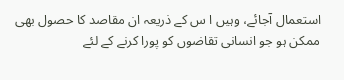استعمال آجائے، وہیں ا س کے ذریعہ ان مقاصد کا حصول بھی ممکن ہو جو انسانی تقاضوں کو پورا کرنے کے لئے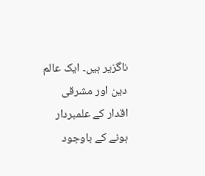ناگزیر ہیں۔ ایک عالم دین اور مشرقی اقدار کے علمبردار ہونے کے باوجود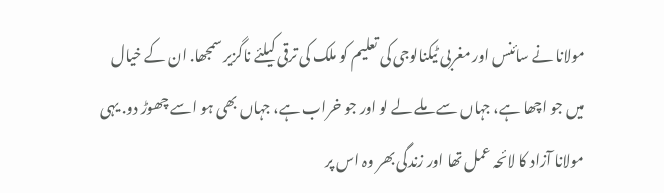مولانا نے سائنس اور مغربی ٹیکنالوجی کی تعلیم کو ملک کی ترقی کیلئے ناگزیر سمجھا. ان کے خیال میں جو اچھا ہے، جہاں سے ملے لے لو اور جو خراب ہے، جہاں بھی ہو اسے چھوڑ دو. یہی مولانا آزاد کا لائحہ عمل تھا اور زندگی بھر وہ اس پر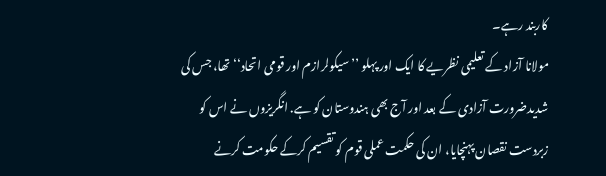کاربند رہے۔
مولانا آزاد کے تعلیمی نظریے کا ایک اور پہلو ’’سیکولرازم اور قومی اتحاد‘‘ تھا، جس کی شدیدضرورت آزادی کے بعد اور آج بھی ہندوستان کو ہے. انگریزوں نے اس کو زبردست نقصان پہنچایا، ان کی حکمت عملی قوم کو تقسیم کرکے حکومت کرنے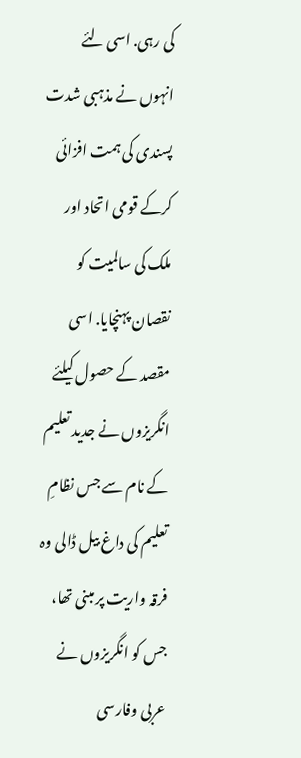کی رہی. اسی لئے انہوں نے مذہبی شدت پسندی کی ہمت افزائی کرکے قومی اتحاد اور ملک کی سالمیت کو نقصان پہنچایا. اسی مقصد کے حصول کیلئے انگریزوں نے جدید تعلیم کے نام سے جس نظامِ تعلیم کی داغ بیل ڈالی وہ فرقہ واریت پر مبنی تھا، جس کو انگریزوں نے عربی وفارسی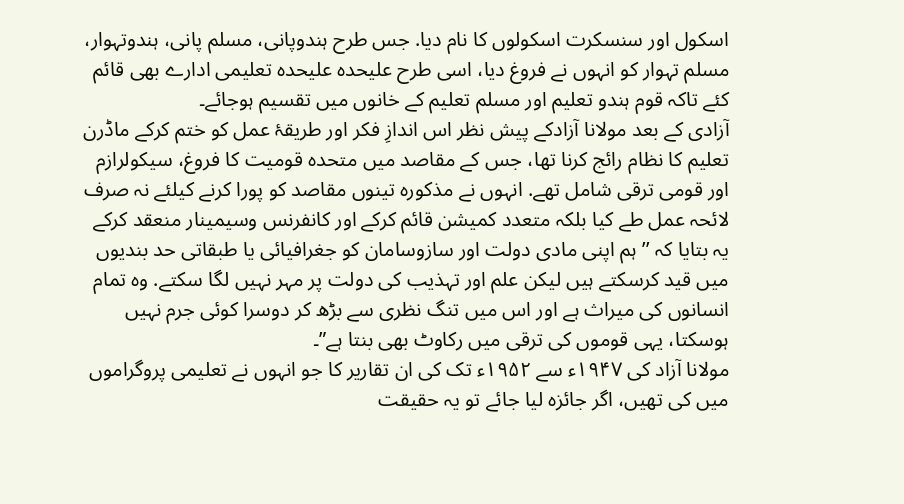اسکول اور سنسکرت اسکولوں کا نام دیا. جس طرح ہندوپانی، مسلم پانی، ہندوتہوار، مسلم تہوار کو انہوں نے فروغ دیا، اسی طرح علیحدہ علیحدہ تعلیمی ادارے بھی قائم کئے تاکہ قوم ہندو تعلیم اور مسلم تعلیم کے خانوں میں تقسیم ہوجائے۔
آزادی کے بعد مولانا آزادکے پیش نظر اس اندازِ فکر اور طریقۂ عمل کو ختم کرکے ماڈرن تعلیم کا نظام رائج کرنا تھا، جس کے مقاصد میں متحدہ قومیت کا فروغ، سیکولرازم اور قومی ترقی شامل تھے. انہوں نے مذکورہ تینوں مقاصد کو پورا کرنے کیلئے نہ صرف لائحہ عمل طے کیا بلکہ متعدد کمیشن قائم کرکے اور کانفرنس وسیمینار منعقد کرکے یہ بتایا کہ ’’ہم اپنی مادی دولت اور سازوسامان کو جغرافیائی یا طبقاتی حد بندیوں میں قید کرسکتے ہیں لیکن علم اور تہذیب کی دولت پر مہر نہیں لگا سکتے. وہ تمام انسانوں کی میراث ہے اور اس میں تنگ نظری سے بڑھ کر دوسرا کوئی جرم نہیں ہوسکتا، یہی قوموں کی ترقی میں رکاوٹ بھی بنتا ہے”۔
مولانا آزاد کی ۱۹۴۷ء سے ۱۹۵۲ء تک کی ان تقاریر کا جو انہوں نے تعلیمی پروگراموں میں کی تھیں، اگر جائزہ لیا جائے تو یہ حقیقت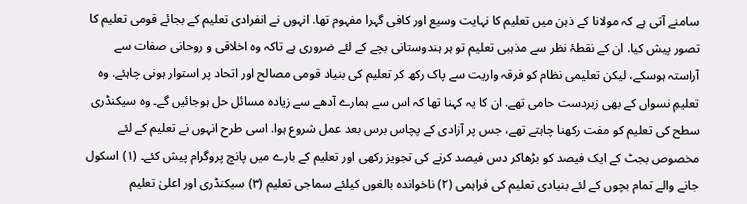سامنے آتی ہے کہ مولانا کے ذہن میں تعلیم کا نہایت وسیع اور کافی گہرا مفہوم تھا. انہوں نے انفرادی تعلیم کے بجائے قومی تعلیم کا تصور پیش کیا. ان کے نقطۂ نظر سے مذہبی تعلیم تو ہر ہندوستانی بچے کے لئے ضروری ہے تاکہ وہ اخلاقی و روحانی صفات سے آراستہ ہوسکے، لیکن تعلیمی نظام کو فرقہ واریت سے پاک رکھ کر تعلیم کی بنیاد قومی مصالح اور اتحاد پر استوار ہونی چاہئے. وہ تعلیمِ نسواں کے بھی زبردست حامی تھے. ان کا یہ کہنا تھا کہ اس سے ہمارے آدھے سے زیادہ مسائل حل ہوجائیں گے۔ وہ سیکنڈری سطح کی تعلیم کو مفت رکھنا چاہتے تھے، جس پر آزادی کے پچاس برس بعد عمل شروع ہوا. اسی طرح انہوں نے تعلیم کے لئے مخصوص بجٹ کے ایک فیصد کو بڑھاکر دس فیصد کرنے کی تجویز رکھی اور تعلیم کے بارے میں پانچ پروگرام پیش کئے۔ (۱) اسکول جانے والے تمام بچوں کے لئے بنیادی تعلیم کی فراہمی (۲) ناخواندہ بالغوں کیلئے سماجی تعلیم (۳) سیکنڈری اور اعلیٰ تعلیم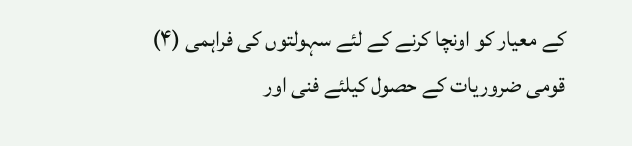کے معیار کو اونچا کرنے کے لئے سہولتوں کی فراہمی (۴) قومی ضروریات کے حصول کیلئے فنی اور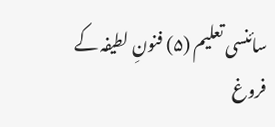سائنسی تعلیم (۵) فنونِ لطیفہ کے فروغ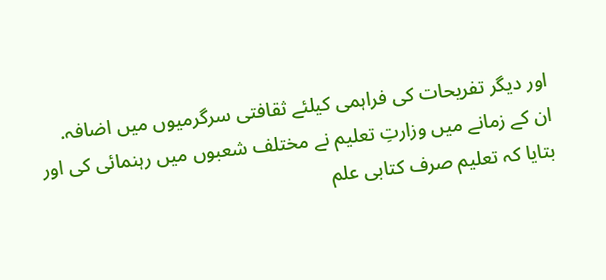اور دیگر تفریحات کی فراہمی کیلئے ثقافتی سرگرمیوں میں اضافہ.
ان کے زمانے میں وزارتِ تعلیم نے مختلف شعبوں میں رہنمائی کی اور بتایا کہ تعلیم صرف کتابی علم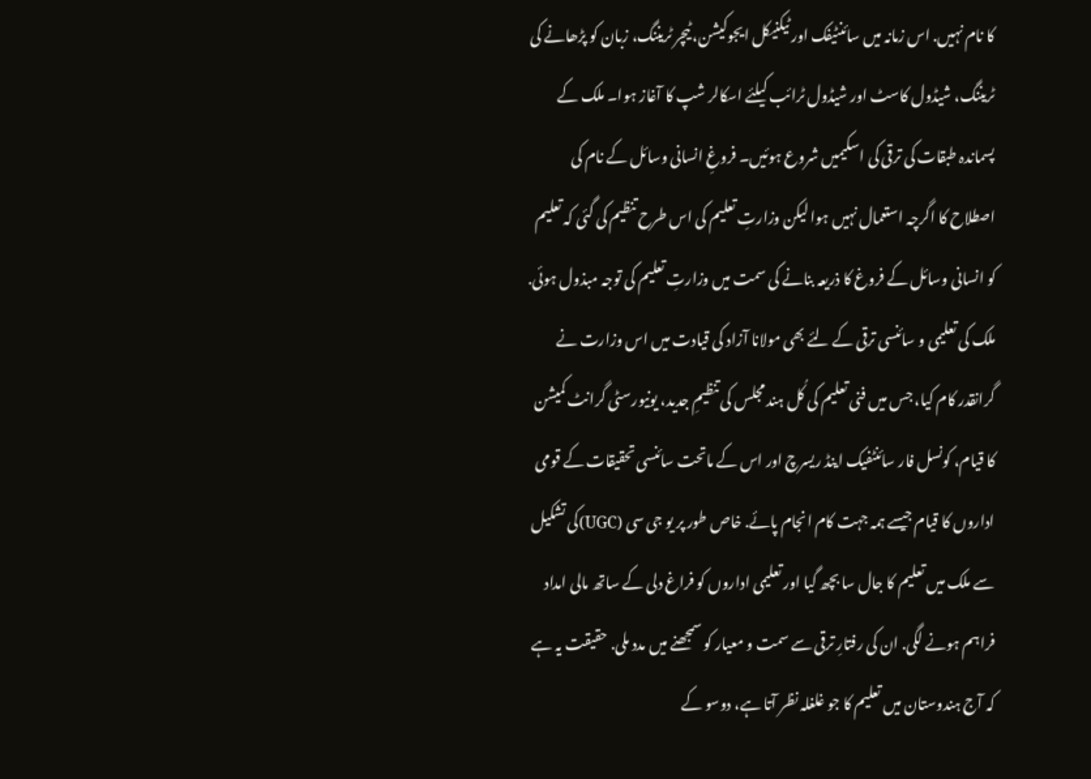کا نام نہیں. اس زمانہ میں سائنٹیفک اور ٹیکنیکل ایجوکیشن، ٹیچر ٹریننگ، زبان کو پڑھانے کی ٹریننگ، شیڈول کاسٹ اور شیڈول ٹرائب کیلئے اسکالر شپ کا آغاز ہوا۔ ملک کے پسماندہ طبقات کی ترقی کی اسکیمیں شروع ہوئیں۔ فروغِ انسانی وسائل کے نام کی اصطلاح کا اگرچہ استعمال نہیں ہوا لیکن وزارتِ تعلیم کی اس طرح تنظیم کی گئی کہ تعلیم کو انسانی وسائل کے فروغ کا ذریعہ بنانے کی سمت میں وزارتِ تعلیم کی توجہ مبذول ہوئی. ملک کی تعلیمی و سائنسی ترقی کے لئے بھی مولانا آزاد کی قیادت میں اس وزارت نے گرانقدر کام کیا، جس میں فنی تعلیم کی کُل ہند مجلس کی تنظیمِ جدید، یونیورسٹی گرانٹ کمیشن کا قیام، کونسل فار سائنٹفیک اینڈ ریسرچ اور اس کے ماتحت سائنسی تحقیقات کے قومی اداروں کا قیام جیسے ہمہ جہت کام انجام پائے. خاص طور پر یو جی سی (UGC)کی تشکیل سے ملک میں تعلیم کا جال سا بچھ گیا اور تعلیمی اداروں کو فراغ دلی کے ساتھ مالی امداد فراہم ہونے لگی. ان کی رفتارِ ترقی سے سمت و معیار کو سمجھنے میں مدد ملی. حقیقت یہ ہے کہ آج ہندوستان میں تعلیم کا جو غلغلہ نظر آتا ہے، دوسو کے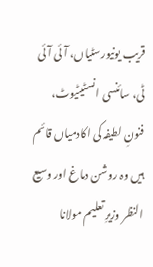قریب یونیورسٹیاں، آئی آئی ٹی، سائنسی انسٹیٹیوٹ، فنونِ لطیفہ کی اکادمیاں قائم ہیں وہ روشن دماغ اور وسیع النظر وزیرِ تعلیم مولانا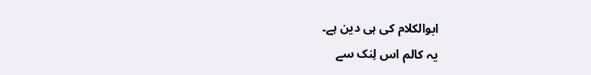ابوالکلام کی ہی دین ہے۔
یہ کالم اس لِنک سے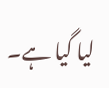لیا گیا ہے۔